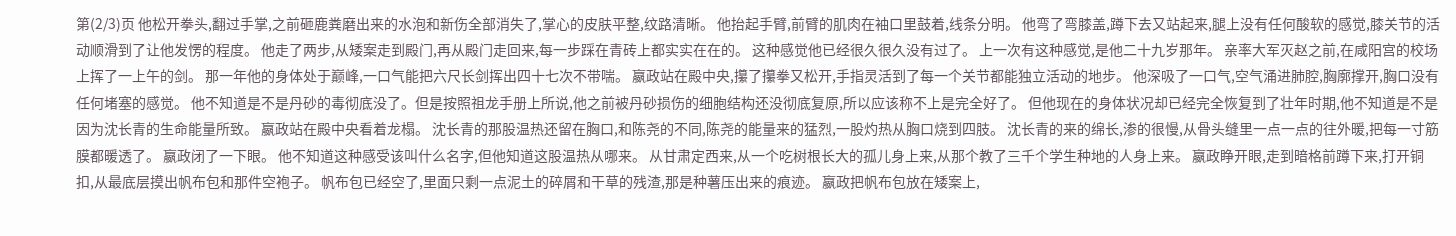第(2/3)页 他松开拳头,翻过手掌,之前砸鹿粪磨出来的水泡和新伤全部消失了,掌心的皮肤平整,纹路清晰。 他抬起手臂,前臂的肌肉在袖口里鼓着,线条分明。 他弯了弯膝盖,蹲下去又站起来,腿上没有任何酸软的感觉,膝关节的活动顺滑到了让他发愣的程度。 他走了两步,从矮案走到殿门,再从殿门走回来,每一步踩在青砖上都实实在在的。 这种感觉他已经很久很久没有过了。 上一次有这种感觉,是他二十九岁那年。 亲率大军灭赵之前,在咸阳宫的校场上挥了一上午的剑。 那一年他的身体处于巅峰,一口气能把六尺长剑挥出四十七次不带喘。 嬴政站在殿中央,攥了攥拳又松开,手指灵活到了每一个关节都能独立活动的地步。 他深吸了一口气,空气涌进肺腔,胸廓撑开,胸口没有任何堵塞的感觉。 他不知道是不是丹砂的毒彻底没了。但是按照祖龙手册上所说,他之前被丹砂损伤的细胞结构还没彻底复原,所以应该称不上是完全好了。 但他现在的身体状况却已经完全恢复到了壮年时期,他不知道是不是因为沈长青的生命能量所致。 嬴政站在殿中央看着龙榻。 沈长青的那股温热还留在胸口,和陈尧的不同,陈尧的能量来的猛烈,一股灼热从胸口烧到四肢。 沈长青的来的绵长,渗的很慢,从骨头缝里一点一点的往外暖,把每一寸筋膜都暖透了。 嬴政闭了一下眼。 他不知道这种感受该叫什么名字,但他知道这股温热从哪来。 从甘肃定西来,从一个吃树根长大的孤儿身上来,从那个教了三千个学生种地的人身上来。 嬴政睁开眼,走到暗格前蹲下来,打开铜扣,从最底层摸出帆布包和那件空袍子。 帆布包已经空了,里面只剩一点泥土的碎屑和干草的残渣,那是种薯压出来的痕迹。 嬴政把帆布包放在矮案上,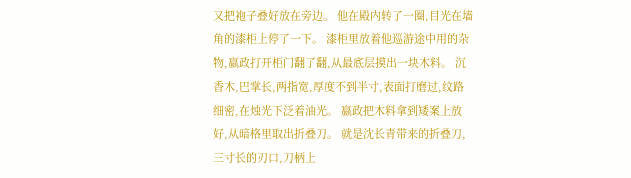又把袍子叠好放在旁边。 他在殿内转了一圈,目光在墙角的漆柜上停了一下。 漆柜里放着他巡游途中用的杂物,嬴政打开柜门翻了翻,从最底层摸出一块木料。 沉香木,巴掌长,两指宽,厚度不到半寸,表面打磨过,纹路细密,在烛光下泛着油光。 嬴政把木料拿到矮案上放好,从暗格里取出折叠刀。 就是沈长青带来的折叠刀,三寸长的刃口,刀柄上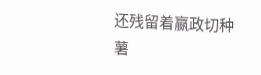还残留着嬴政切种薯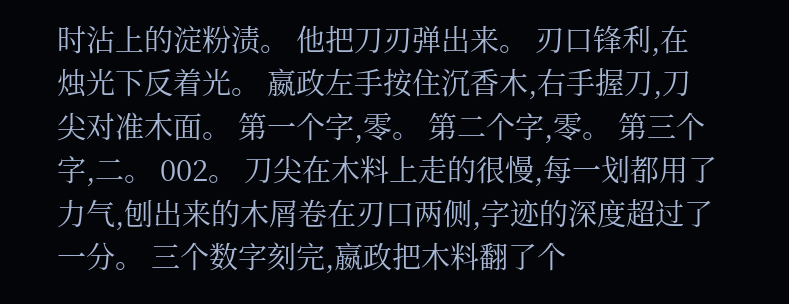时沾上的淀粉渍。 他把刀刃弹出来。 刃口锋利,在烛光下反着光。 嬴政左手按住沉香木,右手握刀,刀尖对准木面。 第一个字,零。 第二个字,零。 第三个字,二。 002。 刀尖在木料上走的很慢,每一划都用了力气,刨出来的木屑卷在刃口两侧,字迹的深度超过了一分。 三个数字刻完,嬴政把木料翻了个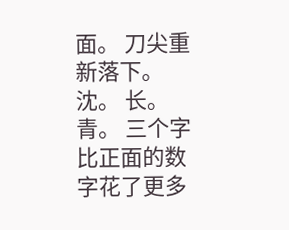面。 刀尖重新落下。 沈。 长。 青。 三个字比正面的数字花了更多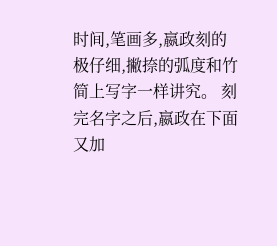时间,笔画多,嬴政刻的极仔细,撇捺的弧度和竹简上写字一样讲究。 刻完名字之后,嬴政在下面又加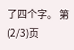了四个字。 第(2/3)页